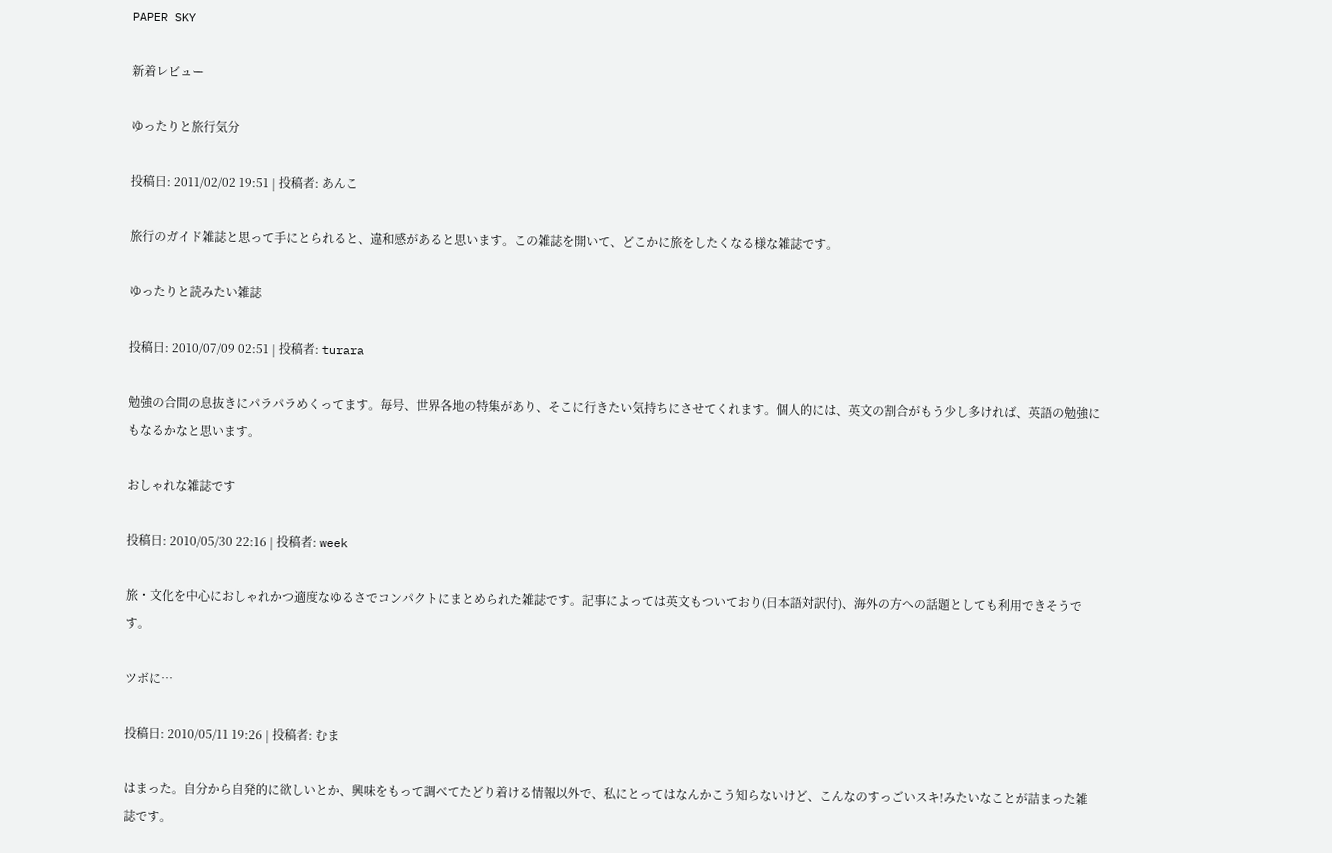PAPER SKY

新着レビュー

ゆったりと旅行気分

投稿日: 2011/02/02 19:51 | 投稿者: あんこ

旅行のガイド雑誌と思って手にとられると、違和感があると思います。この雑誌を開いて、どこかに旅をしたくなる様な雑誌です。

ゆったりと読みたい雑誌

投稿日: 2010/07/09 02:51 | 投稿者: turara

勉強の合間の息抜きにパラパラめくってます。毎号、世界各地の特集があり、そこに行きたい気持ちにさせてくれます。個人的には、英文の割合がもう少し多ければ、英語の勉強にもなるかなと思います。

おしゃれな雑誌です

投稿日: 2010/05/30 22:16 | 投稿者: week

旅・文化を中心におしゃれかつ適度なゆるさでコンパクトにまとめられた雑誌です。記事によっては英文もついており(日本語対訳付)、海外の方への話題としても利用できそうです。

ツボに…

投稿日: 2010/05/11 19:26 | 投稿者: むま

はまった。自分から自発的に欲しいとか、興味をもって調べてたどり着ける情報以外で、私にとってはなんかこう知らないけど、こんなのすっごいスキ!みたいなことが詰まった雑誌です。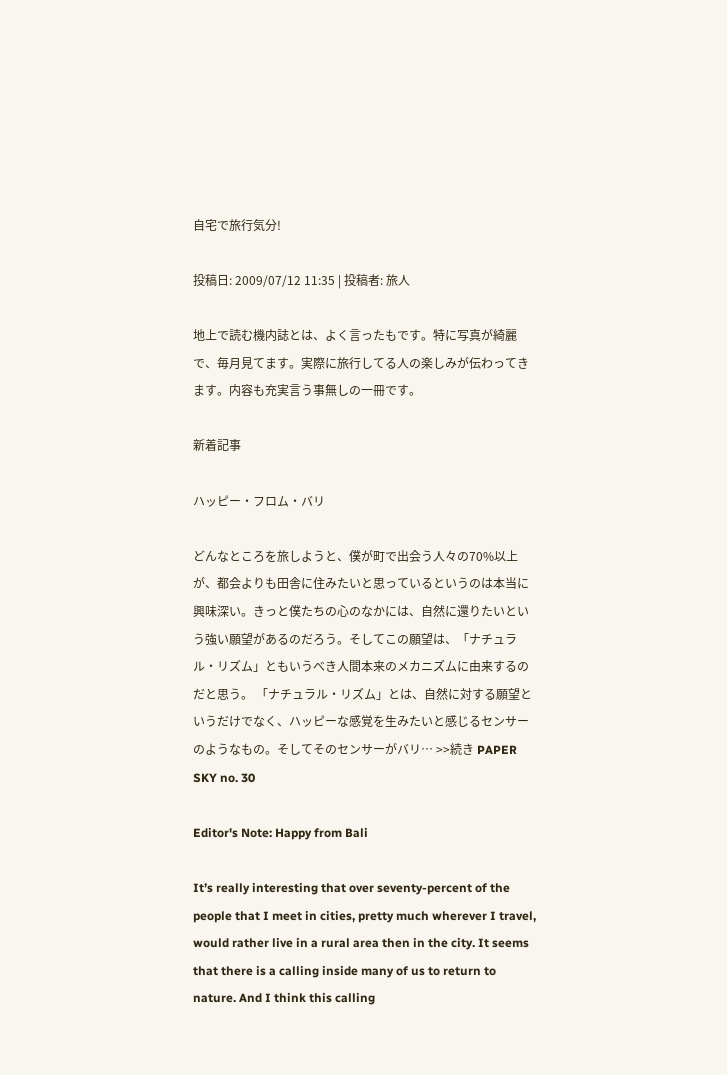自宅で旅行気分!

投稿日: 2009/07/12 11:35 | 投稿者: 旅人

地上で読む機内誌とは、よく言ったもです。特に写真が綺麗で、毎月見てます。実際に旅行してる人の楽しみが伝わってきます。内容も充実言う事無しの一冊です。

新着記事

ハッピー・フロム・バリ

どんなところを旅しようと、僕が町で出会う人々の70%以上が、都会よりも田舎に住みたいと思っているというのは本当に興味深い。きっと僕たちの心のなかには、自然に還りたいという強い願望があるのだろう。そしてこの願望は、「ナチュラル・リズム」ともいうべき人間本来のメカニズムに由来するのだと思う。 「ナチュラル・リズム」とは、自然に対する願望というだけでなく、ハッピーな感覚を生みたいと感じるセンサーのようなもの。そしてそのセンサーがバリ… >>続き PAPER SKY no. 30

Editor's Note: Happy from Bali

It’s really interesting that over seventy-percent of the people that I meet in cities, pretty much wherever I travel, would rather live in a rural area then in the city. It seems that there is a calling inside many of us to return to nature. And I think this calling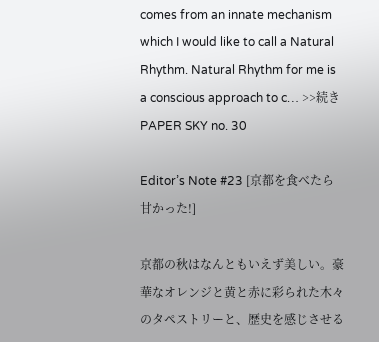comes from an innate mechanism which I would like to call a Natural Rhythm. Natural Rhythm for me is a conscious approach to c… >>続き PAPER SKY no. 30

Editor’s Note #23 [京都を食べたら甘かった!]

京都の秋はなんともいえず美しい。豪華なオレンジと黄と赤に彩られた木々のタペストリーと、歴史を感じさせる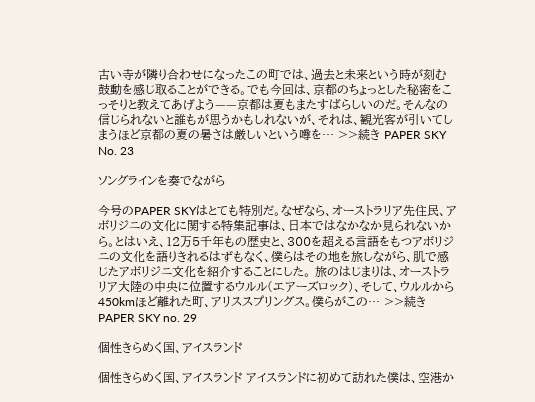古い寺が隣り合わせになったこの町では、過去と未来という時が刻む鼓動を感じ取ることができる。でも今回は、京都のちょっとした秘密をこっそりと教えてあげよう——京都は夏もまたすばらしいのだ。そんなの信じられないと誰もが思うかもしれないが、それは、観光客が引いてしまうほど京都の夏の暑さは厳しいという噂を… >>続き PAPER SKY No. 23

ソングラインを奏でながら

今号のPAPER SKYはとても特別だ。なぜなら、オーストラリア先住民、アボリジニの文化に関する特集記事は、日本ではなかなか見られないから。とはいえ、12万5千年もの歴史と、300を超える言語をもつアボリジニの文化を語りきれるはずもなく、僕らはその地を旅しながら、肌で感じたアボリジニ文化を紹介することにした。 旅のはじまりは、オーストラリア大陸の中央に位置するウルル(エアーズロック)、そして、ウルルから450kmほど離れた町、アリススプリングス。僕らがこの… >>続き PAPER SKY no. 29

個性きらめく国、アイスランド

個性きらめく国、アイスランド アイスランドに初めて訪れた僕は、空港か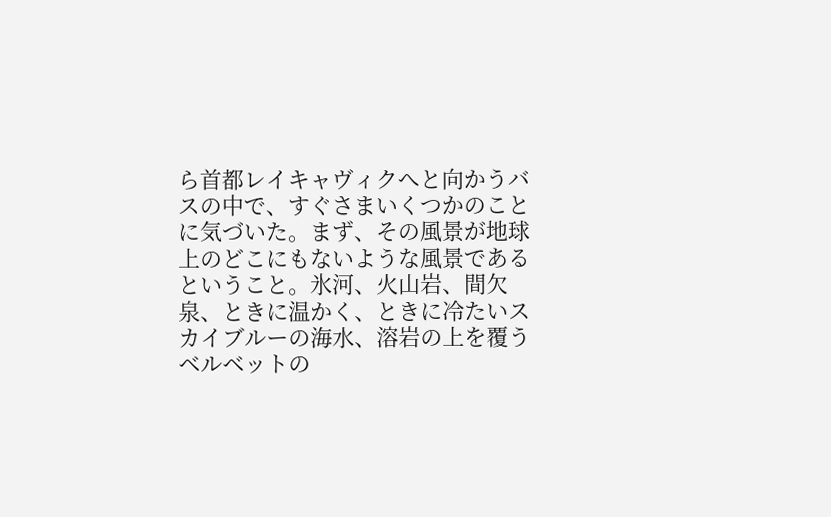ら首都レイキャヴィクへと向かうバスの中で、すぐさまいくつかのことに気づいた。まず、その風景が地球上のどこにもないような風景であるということ。氷河、火山岩、間欠泉、ときに温かく、ときに冷たいスカイブルーの海水、溶岩の上を覆うベルベットの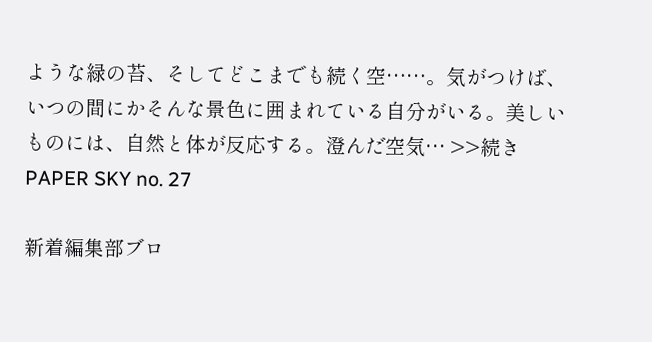ような緑の苔、そしてどこまでも続く空……。気がつけば、いつの間にかそんな景色に囲まれている自分がいる。美しいものには、自然と体が反応する。澄んだ空気… >>続き PAPER SKY no. 27

新着編集部ブロ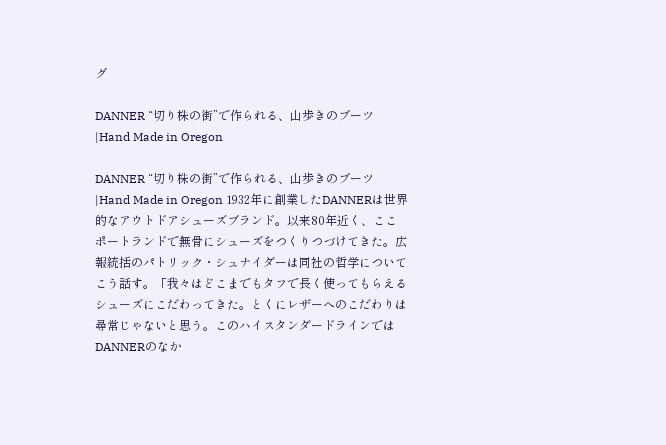グ

DANNER “切り株の街”で作られる、山歩きのブーツ|Hand Made in Oregon

DANNER “切り株の街”で作られる、山歩きのブーツ|Hand Made in Oregon 1932年に創業したDANNERは世界的なアウトドアシューズブランド。以来80年近く、ここポートランドで無骨にシューズをつくりつづけてきた。広報統括のパトリック・シュナイダーは同社の哲学についてこう話す。「我々はどこまでもタフで長く使ってもらえるシューズにこだわってきた。とくにレザーへのこだわりは尋常じゃないと思う。このハイスタンダードラインではDANNERのなか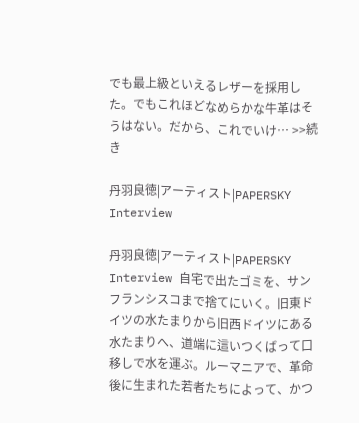でも最上級といえるレザーを採用した。でもこれほどなめらかな牛革はそうはない。だから、これでいけ… >>続き

丹羽良徳|アーティスト|PAPERSKY Interview

丹羽良徳|アーティスト|PAPERSKY Interview 自宅で出たゴミを、サンフランシスコまで捨てにいく。旧東ドイツの水たまりから旧西ドイツにある水たまりへ、道端に這いつくばって口移しで水を運ぶ。ルーマニアで、革命後に生まれた若者たちによって、かつ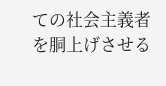ての社会主義者を胴上げさせる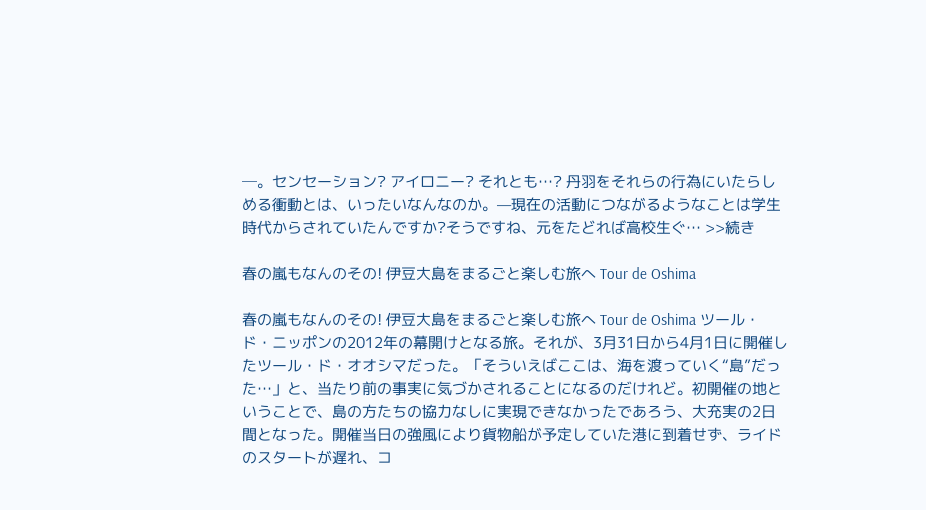─。センセーション? アイロニー? それとも…? 丹羽をそれらの行為にいたらしめる衝動とは、いったいなんなのか。—現在の活動につながるようなことは学生時代からされていたんですか?そうですね、元をたどれば高校生ぐ… >>続き

春の嵐もなんのその! 伊豆大島をまるごと楽しむ旅へ Tour de Oshima

春の嵐もなんのその! 伊豆大島をまるごと楽しむ旅へ Tour de Oshima ツール・ド・ニッポンの2012年の幕開けとなる旅。それが、3月31日から4月1日に開催したツール・ド・オオシマだった。「そういえばここは、海を渡っていく“島”だった…」と、当たり前の事実に気づかされることになるのだけれど。初開催の地ということで、島の方たちの協力なしに実現できなかったであろう、大充実の2日間となった。開催当日の強風により貨物船が予定していた港に到着せず、ライドのスタートが遅れ、コ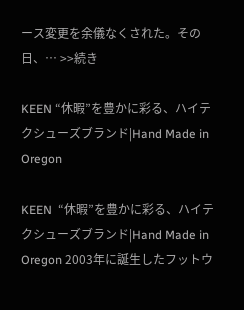ース変更を余儀なくされた。その日、… >>続き

KEEN “休暇”を豊かに彩る、ハイテクシューズブランド|Hand Made in Oregon

KEEN  “休暇”を豊かに彩る、ハイテクシューズブランド|Hand Made in Oregon 2003年に誕生したフットウ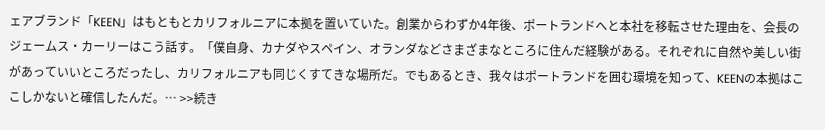ェアブランド「KEEN」はもともとカリフォルニアに本拠を置いていた。創業からわずか4年後、ポートランドへと本社を移転させた理由を、会長のジェームス・カーリーはこう話す。「僕自身、カナダやスペイン、オランダなどさまざまなところに住んだ経験がある。それぞれに自然や美しい街があっていいところだったし、カリフォルニアも同じくすてきな場所だ。でもあるとき、我々はポートランドを囲む環境を知って、KEENの本拠はここしかないと確信したんだ。… >>続き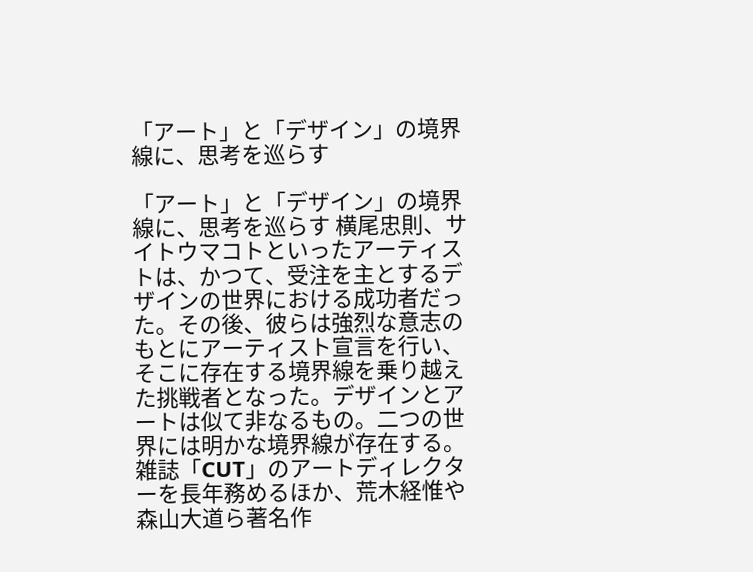「アート」と「デザイン」の境界線に、思考を巡らす

「アート」と「デザイン」の境界線に、思考を巡らす 横尾忠則、サイトウマコトといったアーティストは、かつて、受注を主とするデザインの世界における成功者だった。その後、彼らは強烈な意志のもとにアーティスト宣言を行い、そこに存在する境界線を乗り越えた挑戦者となった。デザインとアートは似て非なるもの。二つの世界には明かな境界線が存在する。雑誌「CUT」のアートディレクターを長年務めるほか、荒木経惟や森山大道ら著名作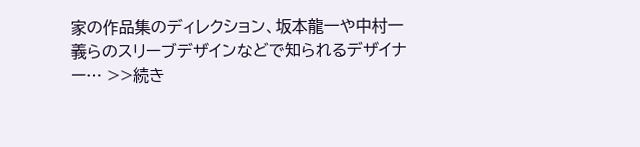家の作品集のディレクション、坂本龍一や中村一義らのスリーブデザインなどで知られるデザイナー… >>続き